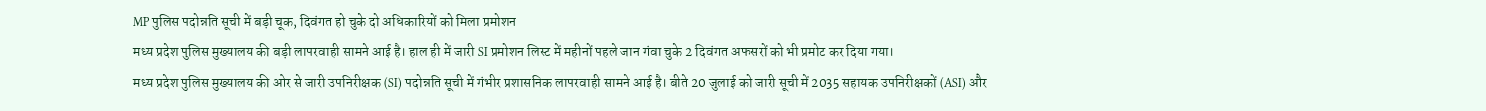MP पुलिस पदोन्नति सूची में बड़ी चूक, दिवंगत हो चुके दो अधिकारियों को मिला प्रमोशन
मध्य प्रदेश पुलिस मुख्यालय की बड़ी लापरवाही सामने आई है। हाल ही में जारी SI प्रमोशन लिस्ट में महीनों पहले जान गंवा चुके 2 दिवंगत अफसरों को भी प्रमोट कर दिया गया।
मध्य प्रदेश पुलिस मुख्यालय की ओर से जारी उपनिरीक्षक (SI) पदोन्नति सूची में गंभीर प्रशासनिक लापरवाही सामने आई है। बीते 20 जुलाई को जारी सूची में 2035 सहायक उपनिरीक्षकों (ASI) और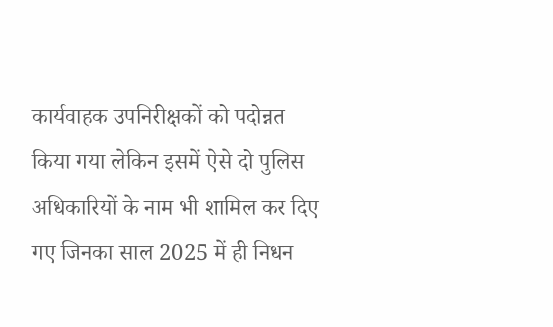कार्यवाहक उपनिरीक्षकों को पदोन्नत किया गया लेकिन इसमें ऐसे दो पुलिस अधिकारियों के नाम भी शामिल कर दिए गए जिनका साल 2025 में ही निधन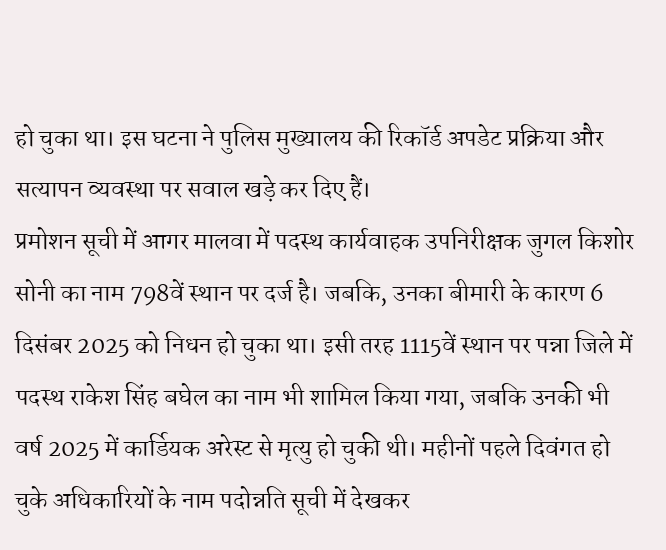हो चुका था। इस घटना ने पुलिस मुख्यालय की रिकॉर्ड अपडेट प्रक्रिया और सत्यापन व्यवस्था पर सवाल खड़े कर दिए हैं।
प्रमोशन सूची में आगर मालवा में पदस्थ कार्यवाहक उपनिरीक्षक जुगल किशोर सोनी का नाम 798वें स्थान पर दर्ज है। जबकि, उनका बीमारी के कारण 6 दिसंबर 2025 को निधन हो चुका था। इसी तरह 1115वें स्थान पर पन्ना जिले में पदस्थ राकेश सिंह बघेल का नाम भी शामिल किया गया, जबकि उनकी भी वर्ष 2025 में कार्डियक अरेस्ट से मृत्यु हो चुकी थी। महीनों पहले दिवंगत हो चुके अधिकारियों के नाम पदोन्नति सूची में देखकर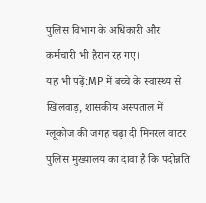पुलिस विभाग के अधिकारी और कर्मचारी भी हैरान रह गए।
यह भी पढ़ें:MP में बच्चे के स्वास्थ्य से खिलवाड़, शासकीय अस्पताल में ग्लूकोज की जगह चढ़ा दी मिनरल वाटर
पुलिस मुख्यालय का दावा है कि पदोन्नति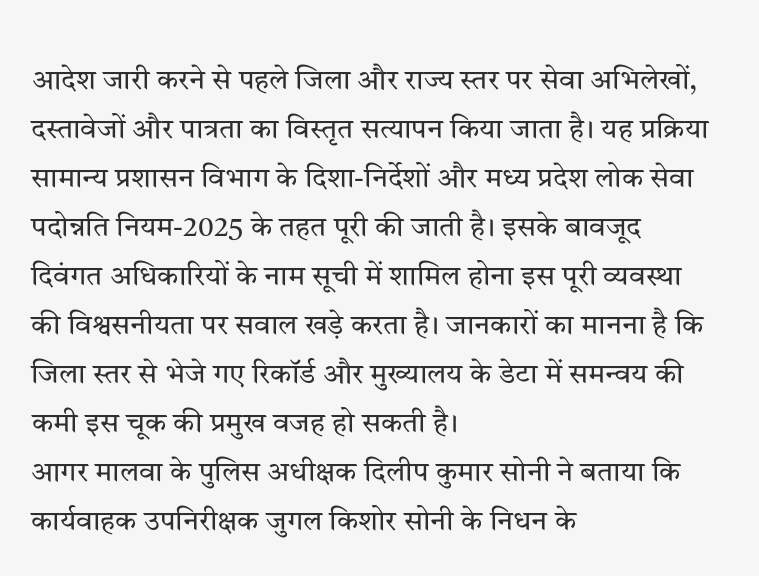आदेश जारी करने से पहले जिला और राज्य स्तर पर सेवा अभिलेखों, दस्तावेजों और पात्रता का विस्तृत सत्यापन किया जाता है। यह प्रक्रिया सामान्य प्रशासन विभाग के दिशा-निर्देशों और मध्य प्रदेश लोक सेवा पदोन्नति नियम-2025 के तहत पूरी की जाती है। इसके बावजूद दिवंगत अधिकारियों के नाम सूची में शामिल होना इस पूरी व्यवस्था की विश्वसनीयता पर सवाल खड़े करता है। जानकारों का मानना है कि जिला स्तर से भेजे गए रिकॉर्ड और मुख्यालय के डेटा में समन्वय की कमी इस चूक की प्रमुख वजह हो सकती है।
आगर मालवा के पुलिस अधीक्षक दिलीप कुमार सोनी ने बताया कि कार्यवाहक उपनिरीक्षक जुगल किशोर सोनी के निधन के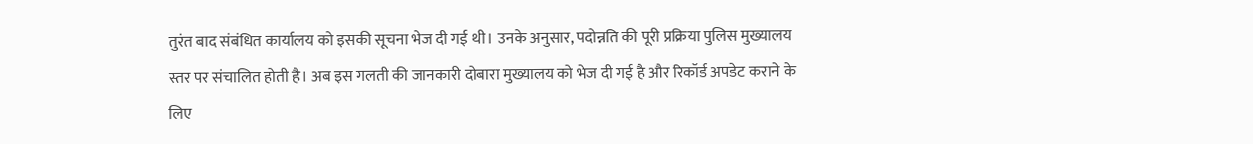तुरंत बाद संबंधित कार्यालय को इसकी सूचना भेज दी गई थी। उनके अनुसार, पदोन्नति की पूरी प्रक्रिया पुलिस मुख्यालय स्तर पर संचालित होती है। अब इस गलती की जानकारी दोबारा मुख्यालय को भेज दी गई है और रिकॉर्ड अपडेट कराने के लिए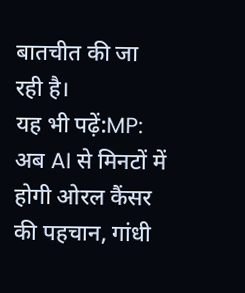बातचीत की जा रही है।
यह भी पढ़ें:MP: अब AI से मिनटों में होगी ओरल कैंसर की पहचान, गांधी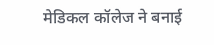मेडिकल कॉलेज ने बनाई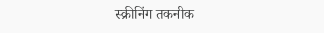स्क्रीनिंग तकनीक